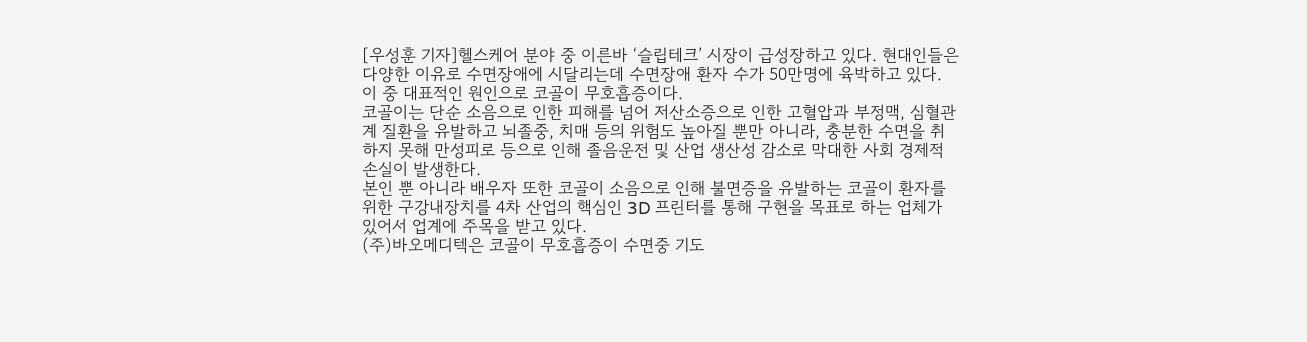[우성훈 기자]헬스케어 분야 중 이른바 ‘슬립테크’ 시장이 급성장하고 있다. 현대인들은 다양한 이유로 수면장애에 시달리는데 수면장애 환자 수가 50만명에 육박하고 있다. 이 중 대표적인 원인으로 코골이 무호흡증이다.
코골이는 단순 소음으로 인한 피해를 넘어 저산소증으로 인한 고혈압과 부정맥, 심혈관계 질환을 유발하고 뇌졸중, 치매 등의 위험도 높아질 뿐만 아니라, 충분한 수면을 취하지 못해 만성피로 등으로 인해 졸음운전 및 산업 생산성 감소로 막대한 사회 경제적 손실이 발생한다.
본인 뿐 아니라 배우자 또한 코골이 소음으로 인해 불면증을 유발하는 코골이 환자를 위한 구강내장치를 4차 산업의 핵심인 3D 프린터를 통해 구현을 목표로 하는 업체가 있어서 업계에 주목을 받고 있다.
(주)바오메디텍은 코골이 무호흡증이 수면중 기도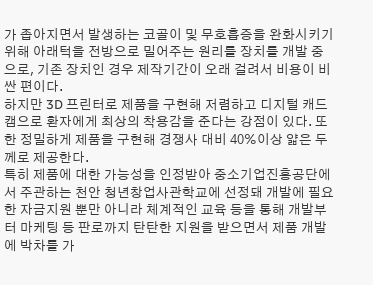가 좁아지면서 발생하는 코골이 및 무호흡증을 완화시키기 위해 아래턱을 전방으로 밀어주는 원리를 장치를 개발 중으로, 기존 장치인 경우 제작기간이 오래 걸려서 비용이 비싼 편이다.
하지만 3D 프린터로 제품을 구현해 저렴하고 디지털 캐드캠으로 환자에게 최상의 착용감을 준다는 강점이 있다. 또한 정밀하게 제품을 구현해 경쟁사 대비 40%이상 얇은 두께로 제공한다.
특히 제품에 대한 가능성을 인정받아 중소기업진흥공단에서 주관하는 천안 청년창업사관학교에 선정돼 개발에 필요한 자금지원 뿐만 아니라 체계적인 교육 등을 통해 개발부터 마케팅 등 판로까지 탄탄한 지원을 받으면서 제품 개발에 박차를 가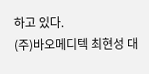하고 있다.
(주)바오메디텍 최현성 대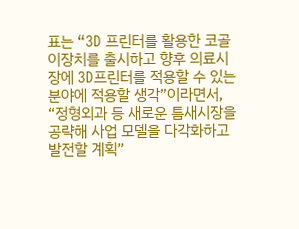표는 “3D 프린터를 활용한 코골이장치를 출시하고 향후 의료시장에 3D프린터를 적용할 수 있는 분야에 적용할 생각”이라면서, “정형외과 등 새로운 틈새시장을 공략해 사업 모델을 다각화하고 발전할 계획”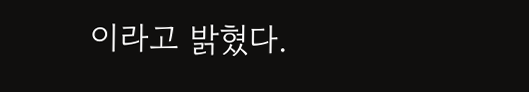이라고 밝혔다.